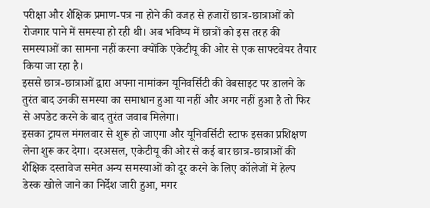परीक्षा और शैक्षिक प्रमाण-पत्र ना होने की वजह से हजारों छात्र-छात्राओं को रोजगार पाने में समस्या हो रही थी। अब भविष्य में छात्रों को इस तरह की समस्याओं का सामना नहीं करना क्योंकि एकेटीयू की ओर से एक साफ्टवेयर तैयार किया जा रहा है।
इससे छात्र-छात्राओं द्वारा अपना नामांकन यूनिवर्सिटी की वेबसाइट पर डालने के तुरंत बाद उनकी समस्या का समाधान हुआ या नहीं और अगर नहीं हुआ है तो फिर से अपडेट करने के बाद तुरंत जवाब मिलेगा।
इसका ट्रायल मंगलवार से शुरू हो जाएगा और यूनिवर्सिटी स्टाफ इसका प्रशिक्षण लेना शुरू कर देगा। दरअसल, एकेटीयू की ओर से कई बार छात्र-छात्राओं की शैक्षिक दस्तावेज समेत अन्य समस्याओं को दूर करने के लिए कॉलेजों में हेल्प डेस्क खोले जाने का निर्देश जारी हुआ, मगर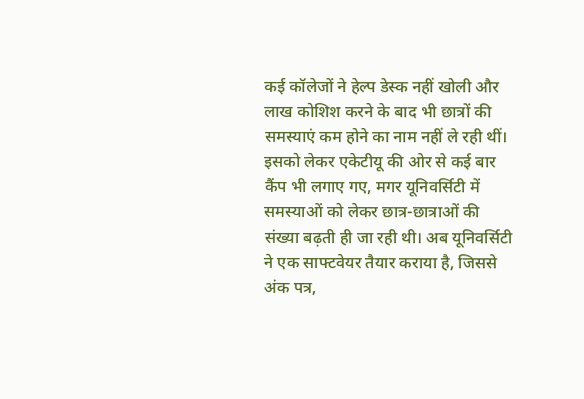कई कॉलेजों ने हेल्प डेस्क नहीं खोली और लाख कोशिश करने के बाद भी छात्रों की समस्याएं कम होने का नाम नहीं ले रही थीं।
इसको लेकर एकेटीयू की ओर से कई बार कैंप भी लगाए गए, मगर यूनिवर्सिटी में समस्याओं को लेकर छात्र-छात्राओं की संख्या बढ़ती ही जा रही थी। अब यूनिवर्सिटी ने एक साफ्टवेयर तैयार कराया है, जिससे अंक पत्र,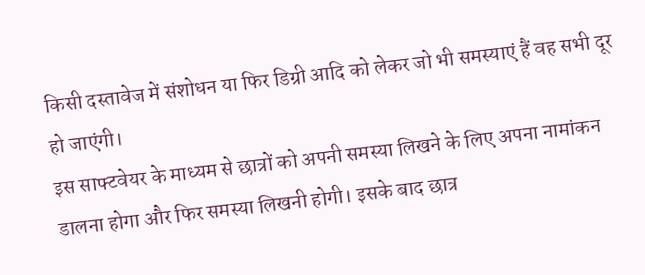किसी दस्तावेज में संशोधन या फिर डिग्री आदि को लेकर जो भी समस्याएं हैं वह सभी दूर हो जाएंगी।
इस साफ्टवेयर के माध्यम से छात्रों को अपनी समस्या लिखने के लिए अपना नामांकन डालना होगा और फिर समस्या लिखनी होगी। इसके बाद छात्र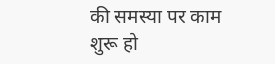की समस्या पर काम शुरू हो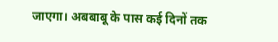जाएगा। अबबाबू के पास कई दिनों तक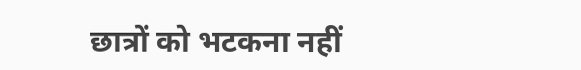छात्रों को भटकना नहीं